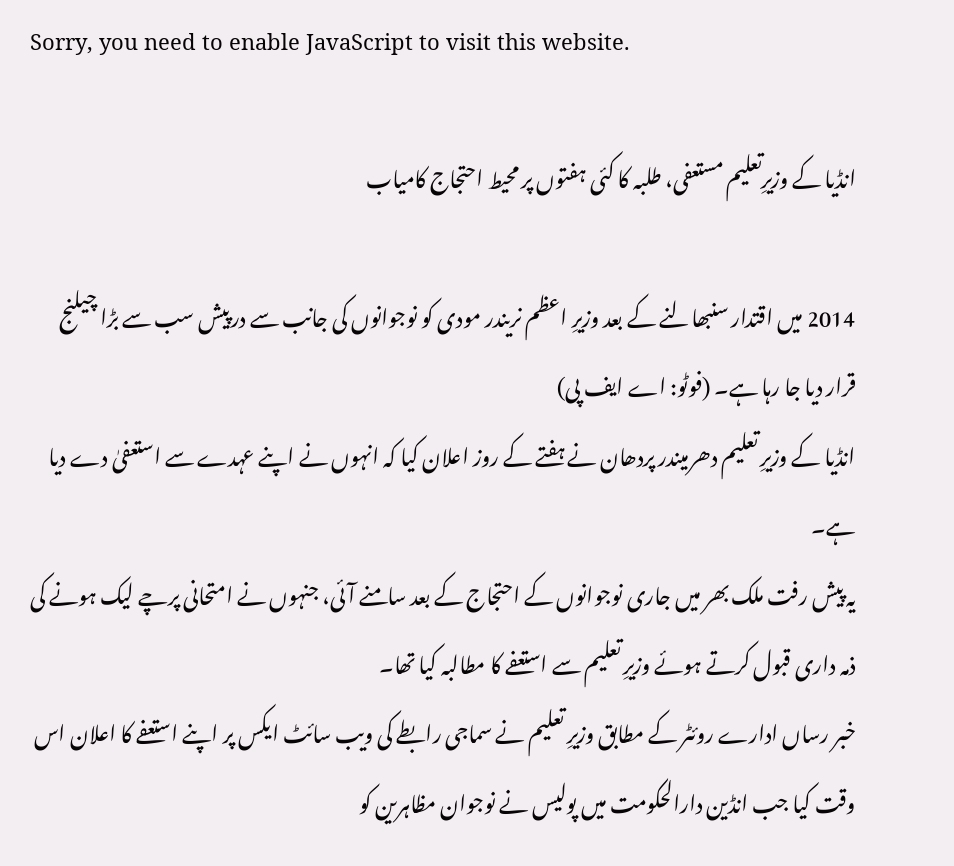Sorry, you need to enable JavaScript to visit this website.

انڈیا کے وزیرِتعلیم مستعفی، طلبہ کا کئی ہفتوں پر محیط احتجاج کامیاب

2014 میں اقتدار سنبھالنے کے بعد وزیرِ اعظم نریندر مودی کو نوجوانوں کی جانب سے درپیش سب سے بڑا چیلنج قرار دیا جا رہا ہے۔ (فوٹو: اے ایف پی)
انڈیا کے وزیرِ تعلیم دھرمیندر پردھان نے ہفتے کے روز اعلان کیا کہ انہوں نے اپنے عہدے سے استعفیٰ دے دیا ہے۔
یہ پیش رفت ملک بھر میں جاری نوجوانوں کے احتجاج کے بعد سامنے آئی، جنہوں نے امتحانی پرچے لیک ہونے کی ذمہ داری قبول کرتے ہوئے وزیرِ تعلیم سے استعفے کا مطالبہ کیا تھا۔
خبر رساں ادارے روئٹر کے مطابق وزیرِ تعلیم نے سماجی رابطے کی ویب سائٹ ایکس پر اپنے استعفے کا اعلان اس وقت کیا جب انڈین دارالحکومت میں پولیس نے نوجوان مظاہرین کو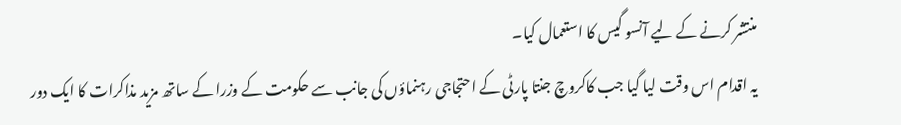منتشر کرنے کے لیے آنسو گیس کا استعمال کیا۔
یہ اقدام اس وقت لیا گیا جب کاکروچ جنتا پارٹی کے احتجاجی رہنماؤں کی جانب سے حکومت کے وزرا کے ساتھ مزید مذاکرات کا ایک دور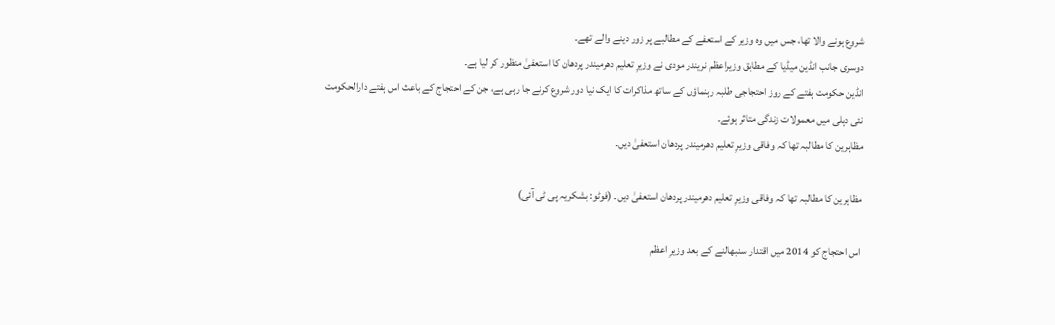شروع ہونے والا تھا، جس میں وہ وزیر کے استعفے کے مطالبے پر زور دینے والے تھے۔
دوسری جانب انڈین میڈیا کے مطابق وزیراعظم نریندر مودی نے وزیرِ تعلیم دھرمیندر پردھان کا استعفیٰ منظور کر لیا ہے۔
انڈین حکومت ہفتے کے روز احتجاجی طلبہ رہنماؤں کے ساتھ مذاکرات کا ایک نیا دور شروع کرنے جا رہی ہے، جن کے احتجاج کے باعث اس ہفتے دارالحکومت نئی دہلی میں معمولات زندگی متاثر ہوئے۔
مظاہرین کا مطالبہ تھا کہ وفاقی وزیرِ تعلیم دھرمیندر پردھان استعفیٰ دیں۔

مظاہرین کا مطالبہ تھا کہ وفاقی وزیرِ تعلیم دھرمیندر پردھان استعفیٰ دیں۔ (فوٹو: بشکریہ پی ٹی آئی)

اس احتجاج کو 2014 میں اقتدار سنبھالنے کے بعد وزیرِ اعظم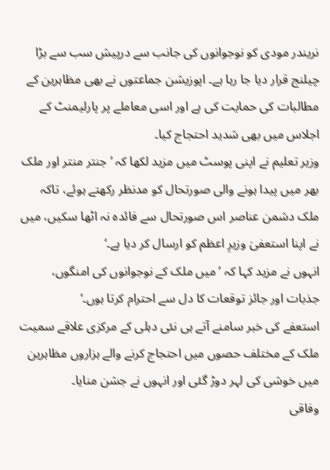نریندر مودی کو نوجوانوں کی جانب سے درپیش سب سے بڑا چیلنج قرار دیا جا رہا ہے۔ اپوزیشن جماعتوں نے بھی مظاہرین کے مطالبات کی حمایت کی ہے اور اسی معاملے پر پارلیمنٹ کے اجلاس میں بھی شدید احتجاج کیا۔
وزیر تعلیم نے اپنی پوسٹ میں مزید لکھا کہ ’جنتر منتر اور ملک بھر میں پیدا ہونے والی صورتحال کو مدنظر رکھتے ہوئے، تاکہ ملک دشمن عناصر اس صورتحال سے فائدہ نہ اٹھا سکیں، میں نے اپنا استعفیٰ وزیرِ اعظم کو ارسال کر دیا ہے۔‘
انہوں نے مزید کہا کہ ’میں ملک کے نوجوانوں کی امنگوں، جذبات اور جائز توقعات کا دل سے احترام کرتا ہوں۔‘
استعفے کی خبر سامنے آتے ہی نئی دہلی کے مرکزی علاقے سمیت ملک کے مختلف حصوں میں احتجاج کرنے والے ہزاروں مظاہرین میں خوشی کی لہر دوڑ گئی اور انہوں نے جشن منایا۔
وفاقی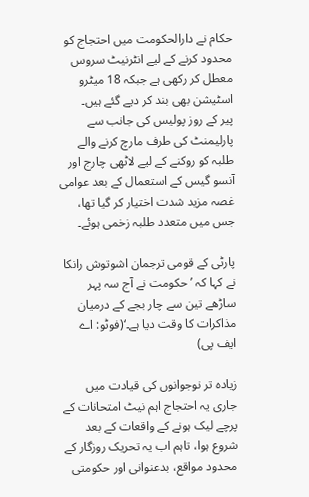حکام نے دارالحکومت میں احتجاج کو محدود کرنے کے لیے انٹرنیٹ سروس معطل کر رکھی ہے جبکہ 18 میٹرو اسٹیشن بھی بند کر دیے گئے ہیں۔
پیر کے روز پولیس کی جانب سے پارلیمنٹ کی طرف مارچ کرنے والے طلبہ کو روکنے کے لیے لاٹھی چارج اور آنسو گیس کے استعمال کے بعد عوامی غصہ مزید شدت اختیار کر گیا تھا، جس میں متعدد طلبہ زخمی ہوئے۔

پارٹی کے قومی ترجمان اشوتوش رانکا نے کہا کہ ’حکومت نے آج سہ پہر ساڑھے تین سے چار بجے کے درمیان مذاکرات کا وقت دیا ہے۔‘(فوٹو: اے ایف پی)

زیادہ تر نوجوانوں کی قیادت میں جاری یہ احتجاج اہم نیٹ امتحانات کے پرچے لیک ہونے کے واقعات کے بعد شروع ہوا، تاہم اب یہ تحریک روزگار کے محدود مواقع، بدعنوانی اور حکومتی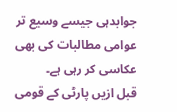جوابدہی جیسے وسیع تر عوامی مطالبات کی بھی عکاسی کر رہی ہے۔
قبل ازیں پارٹی کے قومی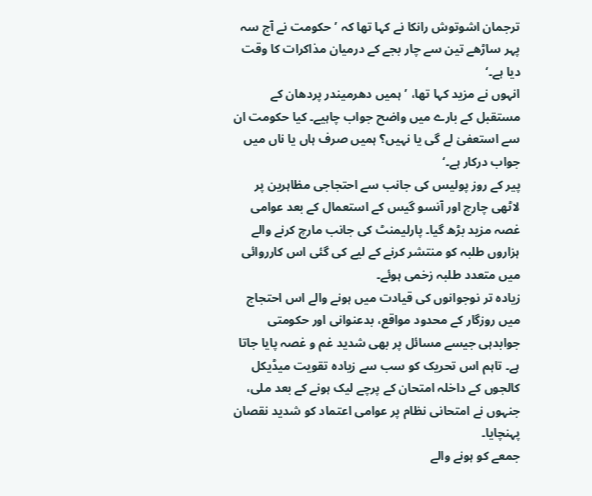ترجمان اشوتوش رانکا نے کہا تھا کہ ’حکومت نے آج سہ پہر ساڑھے تین سے چار بجے کے درمیان مذاکرات کا وقت دیا ہے۔‘
انہوں نے مزید کہا تھا، ’ہمیں دھرمیندر پردھان کے مستقبل کے بارے میں واضح جواب چاہیے۔ کیا حکومت ان سے استعفیٰ لے گی یا نہیں؟ ہمیں صرف ہاں یا ناں میں جواب درکار ہے۔‘
پیر کے روز پولیس کی جانب سے احتجاجی مظاہرین پر لاٹھی چارج اور آنسو گیس کے استعمال کے بعد عوامی غصہ مزید بڑھ گیا۔ پارلیمنٹ کی جانب مارچ کرنے والے ہزاروں طلبہ کو منتشر کرنے کے لیے کی گئی اس کارروائی میں متعدد طلبہ زخمی ہوئے۔
زیادہ تر نوجوانوں کی قیادت میں ہونے والے اس احتجاج میں روزگار کے محدود مواقع، بدعنوانی اور حکومتی جوابدہی جیسے مسائل پر بھی شدید غم و غصہ پایا جاتا ہے۔ تاہم اس تحریک کو سب سے زیادہ تقویت میڈیکل کالجوں کے داخلہ امتحان کے پرچے لیک ہونے کے بعد ملی، جنہوں نے امتحانی نظام پر عوامی اعتماد کو شدید نقصان پہنچایا۔
جمعے کو ہونے والے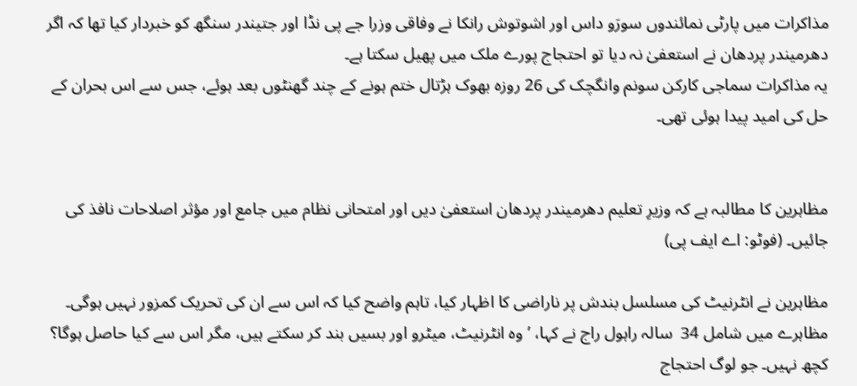مذاکرات میں پارٹی نمائندوں سورَو داس اور اشوتوش رانکا نے وفاقی وزرا جے پی نڈا اور جتیندر سنگھ کو خبردار کیا تھا کہ اگر دھرمیندر پردھان نے استعفیٰ نہ دیا تو احتجاج پورے ملک میں پھیل سکتا ہے۔
یہ مذاکرات سماجی کارکن سونم وانگچک کی 26 روزہ بھوک ہڑتال ختم ہونے کے چند گھنٹوں بعد ہوئے، جس سے اس بحران کے حل کی امید پیدا ہوئی تھی۔


مظاہرین کا مطالبہ ہے کہ وزیرِ تعلیم دھرمیندر پردھان استعفیٰ دیں اور امتحانی نظام میں جامع اور مؤثر اصلاحات نافذ کی جائیں۔ (فوٹو: اے ایف پی)

مظاہرین نے انٹرنیٹ کی مسلسل بندش پر ناراضی کا اظہار کیا، تاہم واضح کیا کہ اس سے ان کی تحریک کمزور نہیں ہوگی۔
مظاہرے میں شامل 34  سالہ راہول راج نے کہا، ’وہ انٹرنیٹ، میٹرو اور بسیں بند کر سکتے ہیں، مگر اس سے کیا حاصل ہوگا؟ کچھ نہیں۔ جو لوگ احتجاج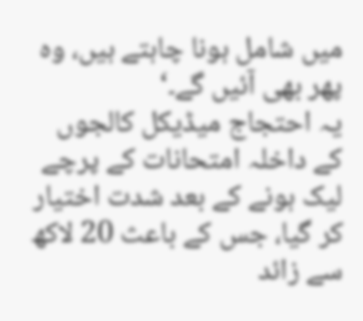میں شامل ہونا چاہتے ہیں، وہ پھر بھی آئیں گے۔‘
یہ احتجاج میڈیکل کالجوں کے داخلہ امتحانات کے پرچے لیک ہونے کے بعد شدت اختیار کر گیا، جس کے باعث 20 لاکھ سے زائد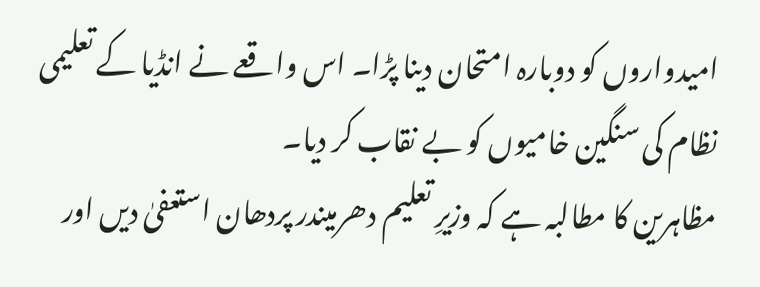امیدواروں کو دوبارہ امتحان دینا پڑا۔ اس واقعے نے انڈیا کے تعلیمی نظام کی سنگین خامیوں کو بے نقاب کر دیا۔
مظاہرین کا مطالبہ ہے کہ وزیرِ تعلیم دھرمیندر پردھان استعفیٰ دیں اور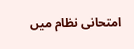امتحانی نظام میں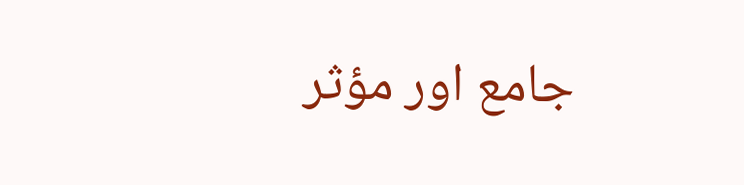جامع اور مؤثر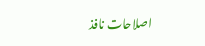اصلاحات نافذ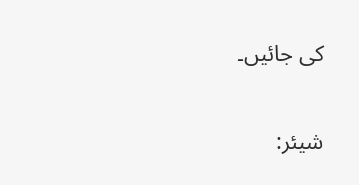کی جائیں۔

شیئر: